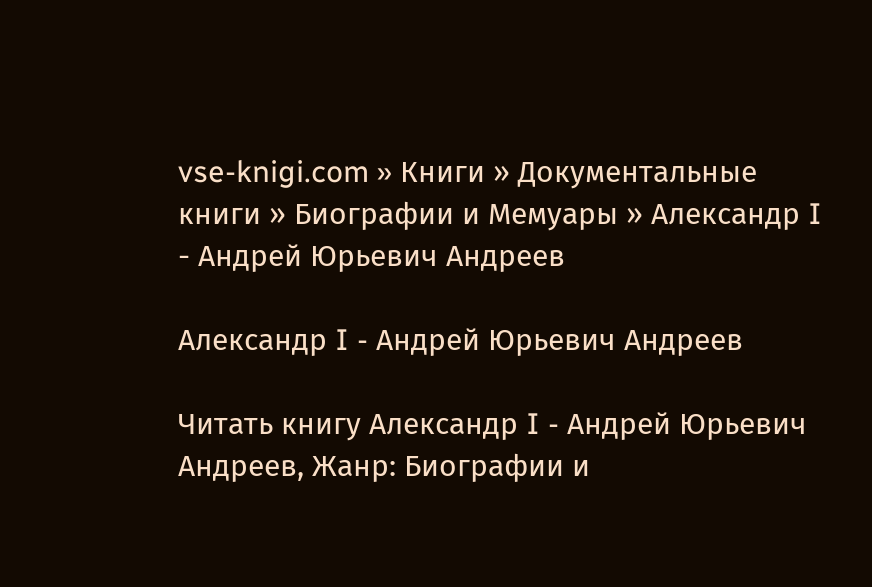vse-knigi.com » Книги » Документальные книги » Биографии и Мемуары » Александр I - Андрей Юрьевич Андреев

Александр I - Андрей Юрьевич Андреев

Читать книгу Александр I - Андрей Юрьевич Андреев, Жанр: Биографии и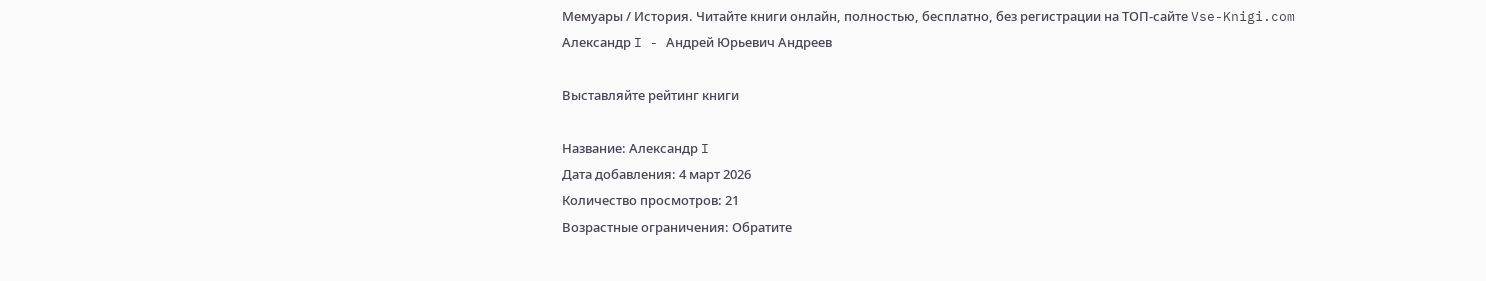Мемуары / История. Читайте книги онлайн, полностью, бесплатно, без регистрации на ТОП-сайте Vse-Knigi.com
Александр I - Андрей Юрьевич Андреев

Выставляйте рейтинг книги

Название: Александр I
Дата добавления: 4 март 2026
Количество просмотров: 21
Возрастные ограничения: Обратите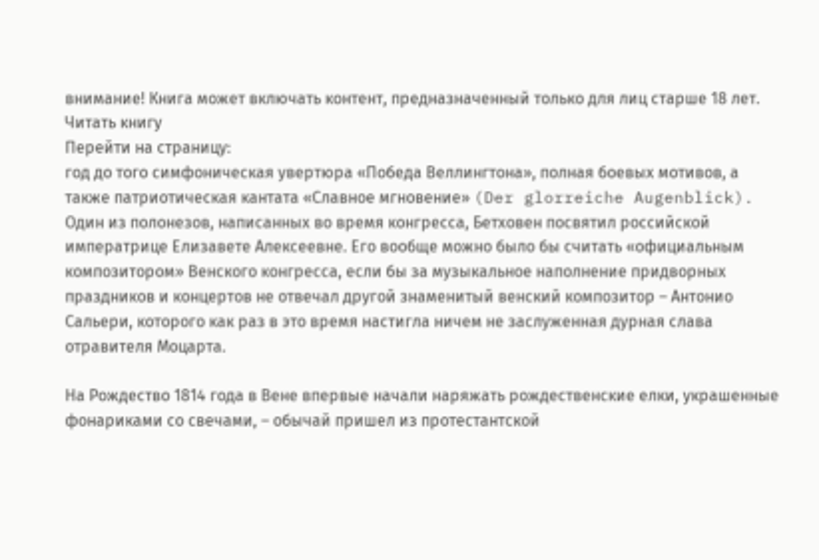внимание! Книга может включать контент, предназначенный только для лиц старше 18 лет.
Читать книгу
Перейти на страницу:
год до того симфоническая увертюра «Победа Веллингтона», полная боевых мотивов, а также патриотическая кантата «Славное мгновение» (Der glorreiche Augenblick). Один из полонезов, написанных во время конгресса, Бетховен посвятил российской императрице Елизавете Алексеевне. Его вообще можно было бы считать «официальным композитором» Венского конгресса, если бы за музыкальное наполнение придворных праздников и концертов не отвечал другой знаменитый венский композитор – Антонио Сальери, которого как раз в это время настигла ничем не заслуженная дурная слава отравителя Моцарта.

На Рождество 1814 года в Вене впервые начали наряжать рождественские елки, украшенные фонариками со свечами, – обычай пришел из протестантской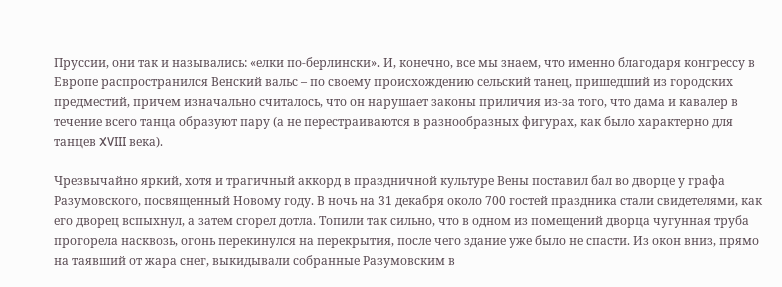Пруссии, они так и назывались: «елки по-берлински». И, конечно, все мы знаем, что именно благодаря конгрессу в Европе распространился Венский вальс – по своему происхождению сельский танец, пришедший из городских предместий, причем изначально считалось, что он нарушает законы приличия из-за того, что дама и кавалер в течение всего танца образуют пару (а не перестраиваются в разнообразных фигурах, как было характерно для танцев XVIII века).

Чрезвычайно яркий, хотя и трагичный аккорд в праздничной культуре Вены поставил бал во дворце у графа Разумовского, посвященный Новому году. В ночь на 31 декабря около 700 гостей праздника стали свидетелями, как его дворец вспыхнул, а затем сгорел дотла. Топили так сильно, что в одном из помещений дворца чугунная труба прогорела насквозь, огонь перекинулся на перекрытия, после чего здание уже было не спасти. Из окон вниз, прямо на таявший от жара снег, выкидывали собранные Разумовским в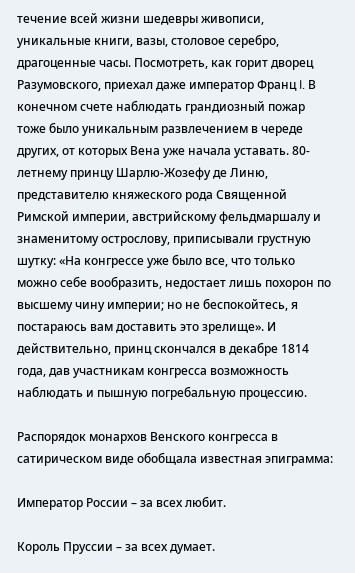течение всей жизни шедевры живописи, уникальные книги, вазы, столовое серебро, драгоценные часы. Посмотреть, как горит дворец Разумовского, приехал даже император Франц I. В конечном счете наблюдать грандиозный пожар тоже было уникальным развлечением в череде других, от которых Вена уже начала уставать. 80-летнему принцу Шарлю-Жозефу де Линю, представителю княжеского рода Священной Римской империи, австрийскому фельдмаршалу и знаменитому острослову, приписывали грустную шутку: «На конгрессе уже было все, что только можно себе вообразить, недостает лишь похорон по высшему чину империи; но не беспокойтесь, я постараюсь вам доставить это зрелище». И действительно, принц скончался в декабре 1814 года, дав участникам конгресса возможность наблюдать и пышную погребальную процессию.

Распорядок монархов Венского конгресса в сатирическом виде обобщала известная эпиграмма:

Император России – за всех любит.

Король Пруссии – за всех думает.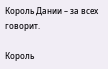Король Дании – за всех говорит.

Король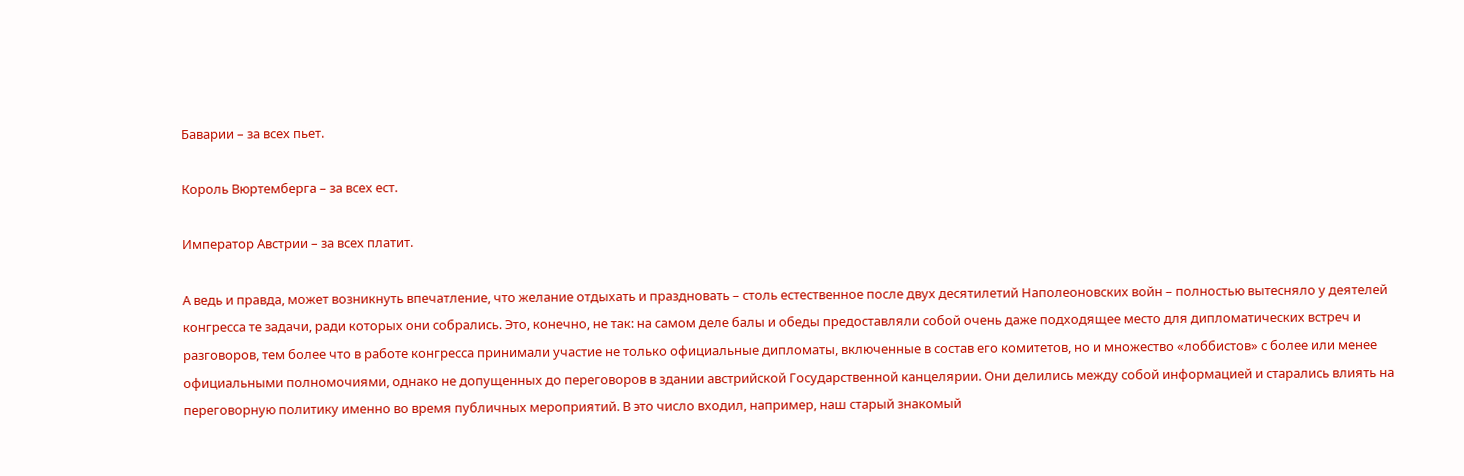Баварии – за всех пьет.

Король Вюртемберга – за всех ест.

Император Австрии – за всех платит.

А ведь и правда, может возникнуть впечатление, что желание отдыхать и праздновать – столь естественное после двух десятилетий Наполеоновских войн – полностью вытесняло у деятелей конгресса те задачи, ради которых они собрались. Это, конечно, не так: на самом деле балы и обеды предоставляли собой очень даже подходящее место для дипломатических встреч и разговоров, тем более что в работе конгресса принимали участие не только официальные дипломаты, включенные в состав его комитетов, но и множество «лоббистов» с более или менее официальными полномочиями, однако не допущенных до переговоров в здании австрийской Государственной канцелярии. Они делились между собой информацией и старались влиять на переговорную политику именно во время публичных мероприятий. В это число входил, например, наш старый знакомый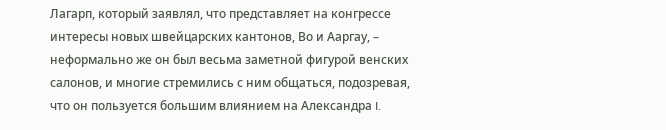Лагарп, который заявлял, что представляет на конгрессе интересы новых швейцарских кантонов, Во и Ааргау, – неформально же он был весьма заметной фигурой венских салонов, и многие стремились с ним общаться, подозревая, что он пользуется большим влиянием на Александра I.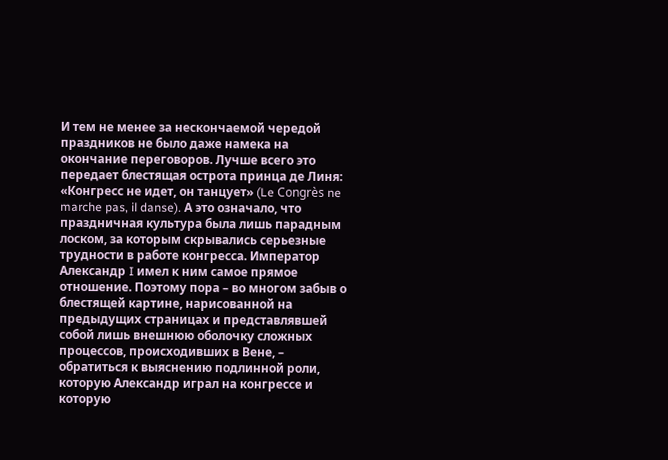И тем не менее за нескончаемой чередой праздников не было даже намека на окончание переговоров. Лучше всего это передает блестящая острота принца де Линя: «Конгресс не идет, он танцует» (Le Congrès ne marche pas, il danse). А это означало, что праздничная культура была лишь парадным лоском, за которым скрывались серьезные трудности в работе конгресса. Император Александр I имел к ним самое прямое отношение. Поэтому пора – во многом забыв о блестящей картине, нарисованной на предыдущих страницах и представлявшей собой лишь внешнюю оболочку сложных процессов, происходивших в Вене, – обратиться к выяснению подлинной роли, которую Александр играл на конгрессе и которую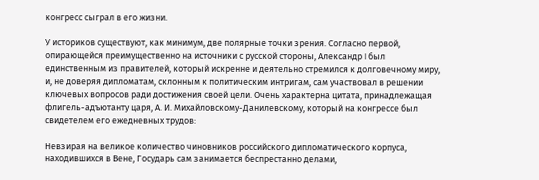конгресс сыграл в его жизни.

У историков существуют, как минимум, две полярные точки зрения. Согласно первой, опирающейся преимущественно на источники с русской стороны, Александр I был единственным из правителей, который искренне и деятельно стремился к долговечному миру, и, не доверяя дипломатам, склонным к политическим интригам, сам участвовал в решении ключевых вопросов ради достижения своей цели. Очень характерна цитата, принадлежащая флигель-адъютанту царя, А. И. Михайловскому-Данилевскому, который на конгрессе был свидетелем его ежедневных трудов:

Невзирая на великое количество чиновников российского дипломатического корпуса, находившихся в Вене, Государь сам занимается беспрестанно делами,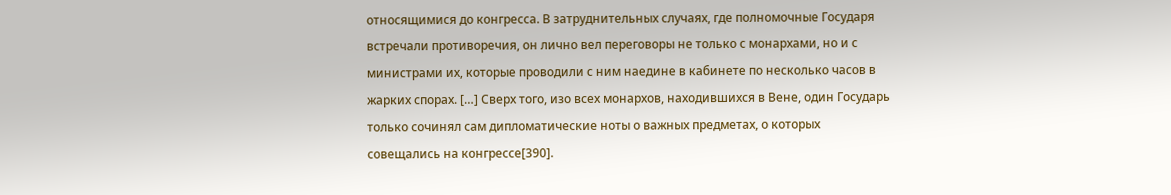относящимися до конгресса. В затруднительных случаях, где полномочные Государя встречали противоречия, он лично вел переговоры не только с монархами, но и с министрами их, которые проводили с ним наедине в кабинете по несколько часов в жарких спорах. […] Сверх того, изо всех монархов, находившихся в Вене, один Государь только сочинял сам дипломатические ноты о важных предметах, о которых совещались на конгрессе[390].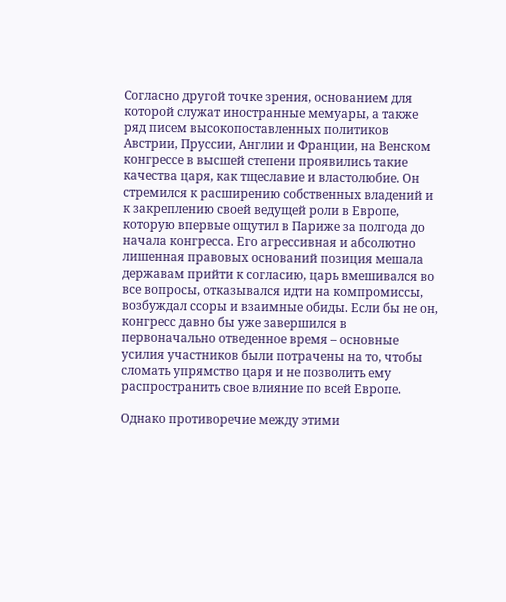Согласно другой точке зрения, основанием для которой служат иностранные мемуары, а также ряд писем высокопоставленных политиков Австрии, Пруссии, Англии и Франции, на Венском конгрессе в высшей степени проявились такие качества царя, как тщеславие и властолюбие. Он стремился к расширению собственных владений и к закреплению своей ведущей роли в Европе, которую впервые ощутил в Париже за полгода до начала конгресса. Его агрессивная и абсолютно лишенная правовых оснований позиция мешала державам прийти к согласию, царь вмешивался во все вопросы, отказывался идти на компромиссы, возбуждал ссоры и взаимные обиды. Если бы не он, конгресс давно бы уже завершился в первоначально отведенное время – основные усилия участников были потрачены на то, чтобы сломать упрямство царя и не позволить ему распространить свое влияние по всей Европе.

Однако противоречие между этими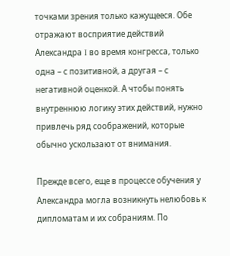точками зрения только кажущееся. Обе отражают восприятие действий Александра I во время конгресса, только одна – с позитивной, а другая – с негативной оценкой. А чтобы понять внутреннюю логику этих действий, нужно привлечь ряд соображений, которые обычно ускользают от внимания.

Прежде всего, еще в процессе обучения у Александра могла возникнуть нелюбовь к дипломатам и их собраниям. По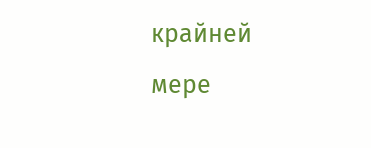крайней мере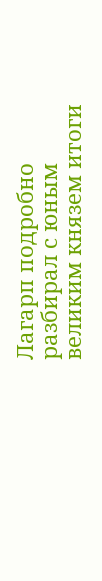Лагарп подробно разбирал с юным великим князем итоги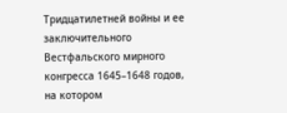Тридцатилетней войны и ее заключительного Вестфальского мирного конгресса 1645–1648 годов, на котором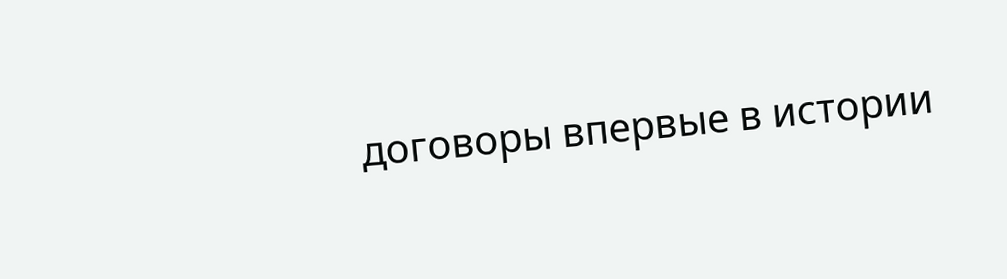договоры впервые в истории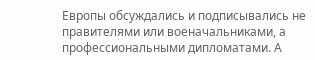Европы обсуждались и подписывались не правителями или военачальниками, а профессиональными дипломатами. А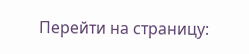Перейти на страницу: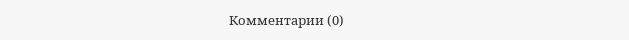Комментарии (0)